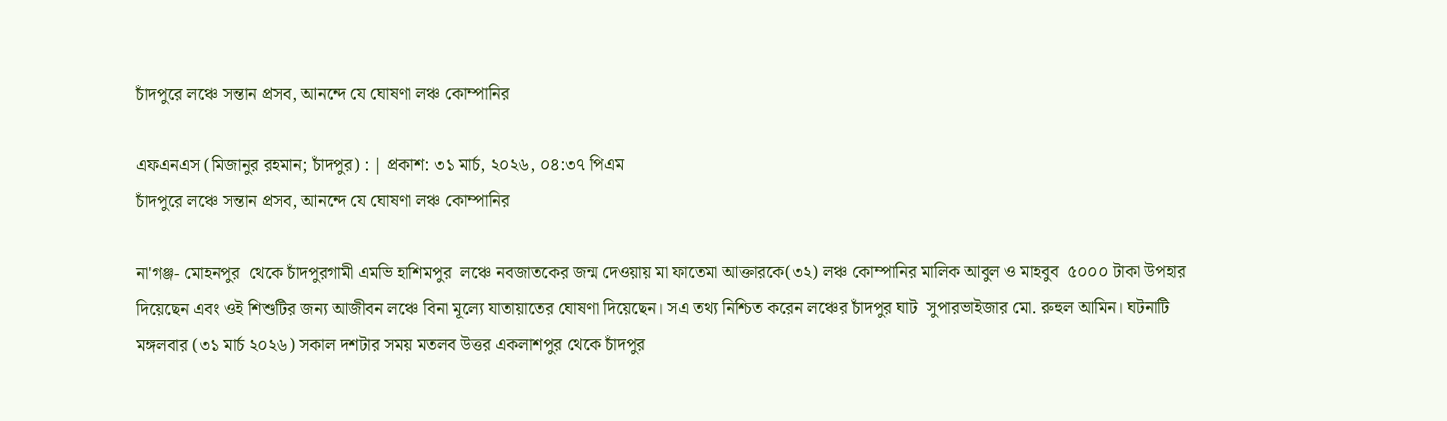চাঁদপুরে লঞ্চে সন্তান প্রসব, আনন্দে যে ঘোষণা লঞ্চ কোম্পানির

এফএনএস (মিজানুর রহমান; চাঁদপুর) : | প্রকাশ: ৩১ মার্চ, ২০২৬, ০৪:৩৭ পিএম
চাঁদপুরে লঞ্চে সন্তান প্রসব, আনন্দে যে ঘোষণা লঞ্চ কোম্পানির

না'গঞ্জ- মোহনপুর  থেকে চাঁদপুরগামী এমভি হাশিমপুর  লঞ্চে নবজাতকের জন্ম দেওয়ায় মা ফাতেমা আক্তারকে(৩২) লঞ্চ কোম্পানির মালিক আবুল ও মাহবুব  ৫০০০ টাকা উপহার দিয়েছেন এবং ওই শিশুটির জন্য আজীবন লঞ্চে বিনা মূল্যে যাতায়াতের ঘোষণা দিয়েছেন। সএ তথ্য নিশ্চিত করেন লঞ্চের চাঁদপুর ঘাট  সুপারভাইজার মো. রুহুল আমিন। ঘটনাটি মঙ্গলবার (৩১ মার্চ ২০২৬) সকাল দশটার সময় মতলব উত্তর একলাশপুর থেকে চাঁদপুর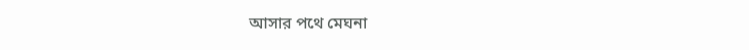আসার পথে মেঘনা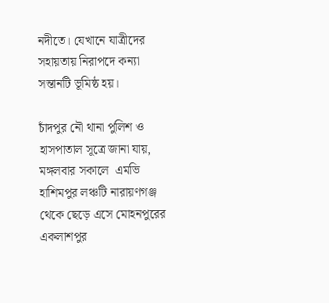নদীতে। যেখানে যাত্রীদের সহায়তায় নিরাপদে কন্যা সন্তানটি ভূমিষ্ঠ হয়।

চাঁদপুর নৌ থানা পুলিশ ও হাসপাতাল সূত্রে জানা যায়, মঙ্গলবার সকালে  এমভি হাশিমপুর লঞ্চটি নারায়ণগঞ্জ থেকে ছেড়ে এসে মোহনপুরের একলাশপুর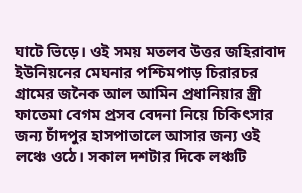ঘাটে ভিড়ে। ওই সময় মতলব উত্তর জহিরাবাদ ইউনিয়নের মেঘনার পশ্চিমপাড় চিরারচর গ্রামের জনৈক আল আমিন প্রধানিয়ার স্ত্রী ফাতেমা বেগম প্রসব বেদনা নিয়ে চিকিৎসার জন্য চাঁদপুর হাসপাতালে আসার জন্য ওই লঞ্চে ওঠে। সকাল দশটার দিকে লঞ্চটি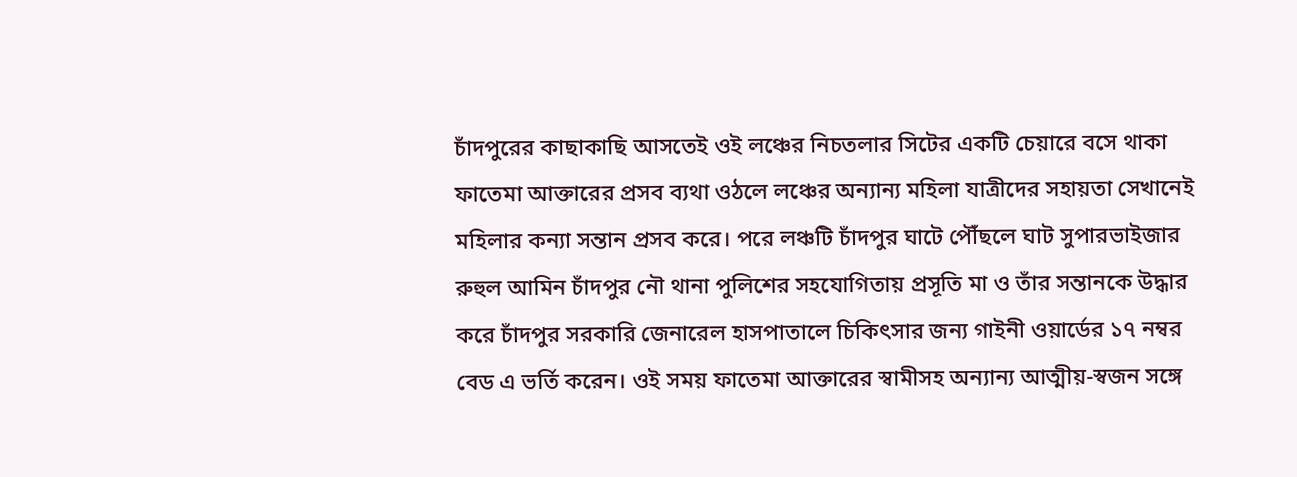চাঁদপুরের কাছাকাছি আসতেই ওই লঞ্চের নিচতলার সিটের একটি চেয়ারে বসে থাকা ফাতেমা আক্তারের প্রসব ব্যথা ওঠলে লঞ্চের অন্যান্য মহিলা যাত্রীদের সহায়তা সেখানেই মহিলার কন্যা সন্তান প্রসব করে। পরে লঞ্চটি চাঁদপুর ঘাটে পৌঁছলে ঘাট সুপারভাইজার রুহুল আমিন চাঁদপুর নৌ থানা পুলিশের সহযোগিতায় প্রসূতি মা ও তাঁর সন্তানকে উদ্ধার করে চাঁদপুর সরকারি জেনারেল হাসপাতালে চিকিৎসার জন্য গাইনী ওয়ার্ডের ১৭ নম্বর বেড এ ভর্তি করেন। ওই সময় ফাতেমা আক্তারের স্বামীসহ অন্যান্য আত্মীয়-স্বজন সঙ্গে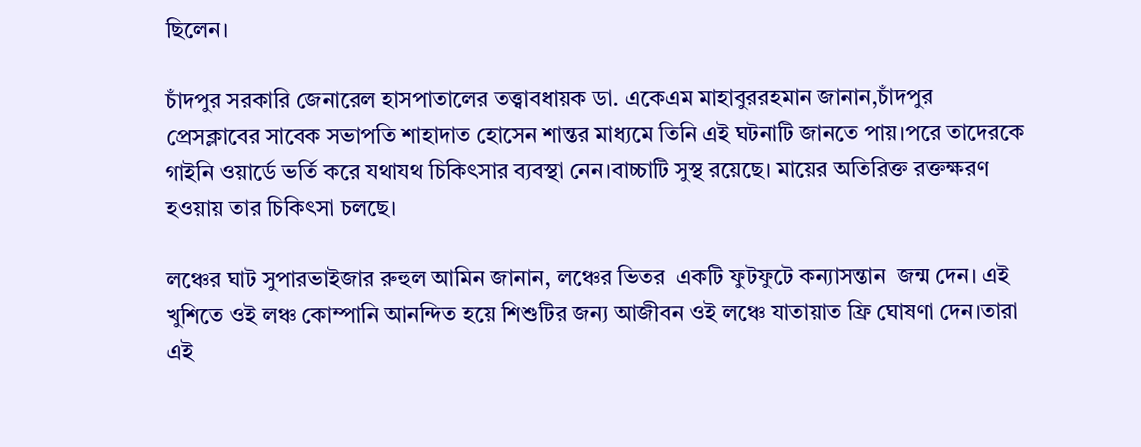ছিলেন।

চাঁদপুর সরকারি জেনারেল হাসপাতালের তত্ত্বাবধায়ক ডা. একেএম মাহাবুররহমান জানান,চাঁদপুর প্রেসক্লাবের সাবেক সভাপতি শাহাদাত হোসেন শান্তর মাধ্যমে তিনি এই ঘটনাটি জানতে পায়।পরে তাদেরকে গাইনি ওয়ার্ডে ভর্তি করে যথাযথ চিকিৎসার ব্যবস্থা নেন।বাচ্চাটি সুস্থ রয়েছে। মায়ের অতিরিক্ত রক্তক্ষরণ হওয়ায় তার চিকিৎসা চলছে।

লঞ্চের ঘাট সুপারভাইজার রুহুল আমিন জানান, লঞ্চের ভিতর  একটি ফুটফুটে কন্যাসন্তান  জন্ম দেন। এই খুশিতে ওই লঞ্চ কোম্পানি আনন্দিত হয়ে শিশুটির জন্য আজীবন ওই লঞ্চে যাতায়াত ফ্রি ঘোষণা দেন।তারা এই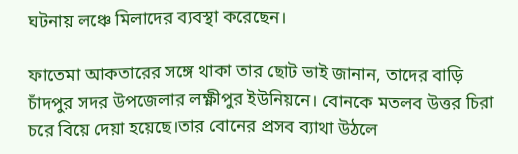ঘটনায় লঞ্চে মিলাদের ব্যবস্থা করেছেন।

ফাতেমা আকতারের সঙ্গে থাকা তার ছোট ভাই জানান, তাদের বাড়ি চাঁদপুর সদর উপজেলার লক্ষ্ণীপুর ইউনিয়নে। বোনকে মতলব উত্তর চিরা চরে বিয়ে দেয়া হয়েছে।তার বোনের প্রসব ব্যাথা উঠলে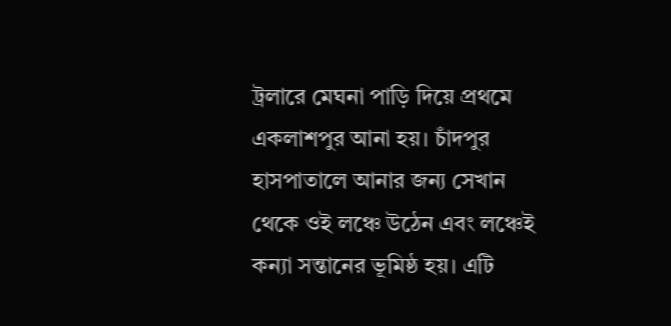ট্রলারে মেঘনা পাড়ি দিয়ে প্রথমে একলাশপুর আনা হয়। চাঁদপুর হাসপাতালে আনার জন্য সেখান থেকে ওই লঞ্চে উঠেন এবং লঞ্চেই কন্যা সন্তানের ভূমিষ্ঠ হয়। এটি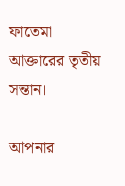ফাতেমা আক্তারের তৃতীয় সন্তান।

আপনার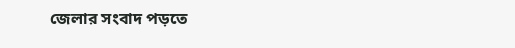জেলার সংবাদ পড়তে